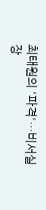최태원의 '파격'…비서실장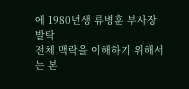에 1980년생 류병훈 부사장 발탁
전체 맥락을 이해하기 위해서는 본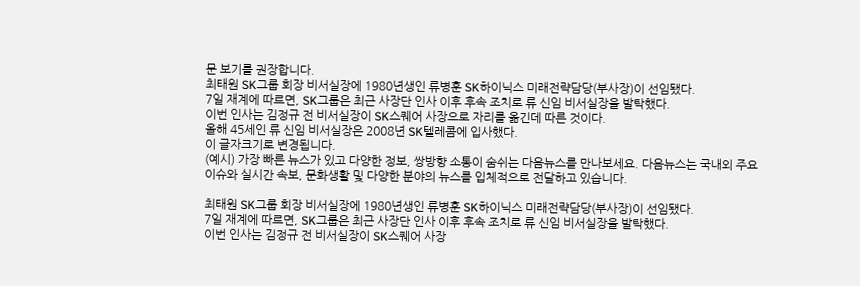문 보기를 권장합니다.
최태원 SK그룹 회장 비서실장에 1980년생인 류병훈 SK하이닉스 미래전략담당(부사장)이 선임됐다.
7일 재계에 따르면, SK그룹은 최근 사장단 인사 이후 후속 조치로 류 신임 비서실장을 발탁했다.
이번 인사는 김정규 전 비서실장이 SK스퀘어 사장으로 자리를 옮긴데 따른 것이다.
올해 45세인 류 신임 비서실장은 2008년 SK텔레콤에 입사했다.
이 글자크기로 변경됩니다.
(예시) 가장 빠른 뉴스가 있고 다양한 정보, 쌍방향 소통이 숨쉬는 다음뉴스를 만나보세요. 다음뉴스는 국내외 주요이슈와 실시간 속보, 문화생활 및 다양한 분야의 뉴스를 입체적으로 전달하고 있습니다.

최태원 SK그룹 회장 비서실장에 1980년생인 류병훈 SK하이닉스 미래전략담당(부사장)이 선임됐다.
7일 재계에 따르면, SK그룹은 최근 사장단 인사 이후 후속 조치로 류 신임 비서실장을 발탁했다.
이번 인사는 김정규 전 비서실장이 SK스퀘어 사장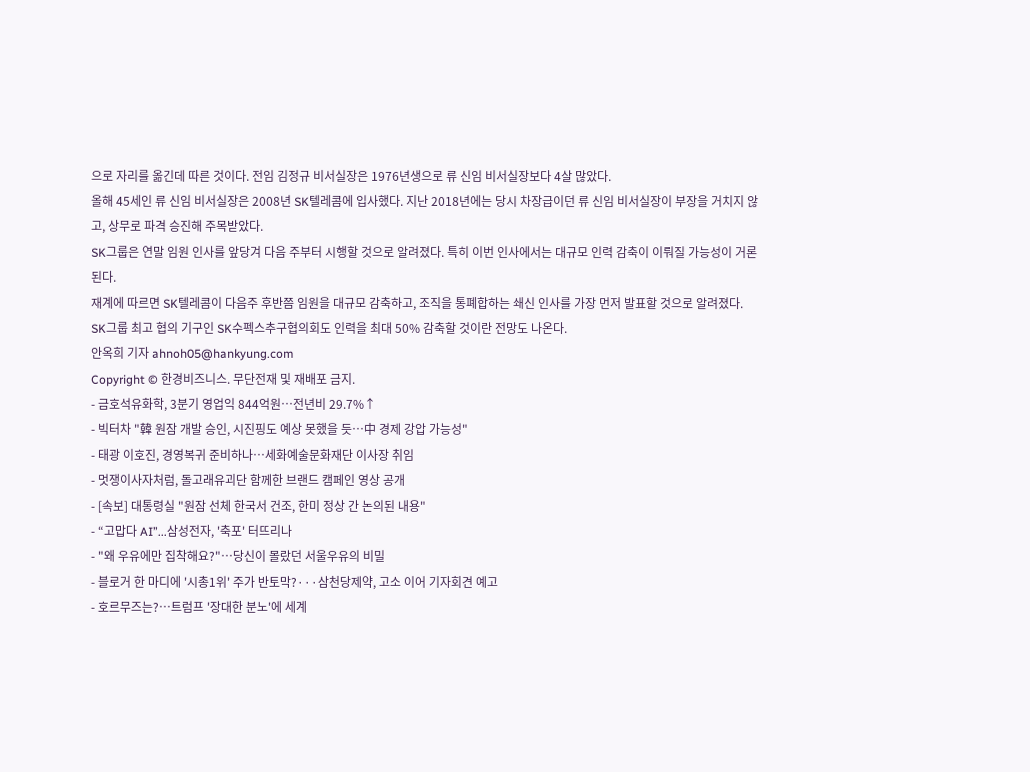으로 자리를 옮긴데 따른 것이다. 전임 김정규 비서실장은 1976년생으로 류 신임 비서실장보다 4살 많았다.
올해 45세인 류 신임 비서실장은 2008년 SK텔레콤에 입사했다. 지난 2018년에는 당시 차장급이던 류 신임 비서실장이 부장을 거치지 않고, 상무로 파격 승진해 주목받았다.
SK그룹은 연말 임원 인사를 앞당겨 다음 주부터 시행할 것으로 알려졌다. 특히 이번 인사에서는 대규모 인력 감축이 이뤄질 가능성이 거론된다.
재계에 따르면 SK텔레콤이 다음주 후반쯤 임원을 대규모 감축하고, 조직을 통폐합하는 쇄신 인사를 가장 먼저 발표할 것으로 알려졌다.
SK그룹 최고 협의 기구인 SK수펙스추구협의회도 인력을 최대 50% 감축할 것이란 전망도 나온다.
안옥희 기자 ahnoh05@hankyung.com
Copyright © 한경비즈니스. 무단전재 및 재배포 금지.
- 금호석유화학, 3분기 영업익 844억원…전년비 29.7%↑
- 빅터차 "韓 원잠 개발 승인, 시진핑도 예상 못했을 듯…中 경제 강압 가능성"
- 태광 이호진, 경영복귀 준비하나…세화예술문화재단 이사장 취임
- 멋쟁이사자처럼, 돌고래유괴단 함께한 브랜드 캠페인 영상 공개
- [속보] 대통령실 "원잠 선체 한국서 건조, 한미 정상 간 논의된 내용"
- “고맙다 AI”...삼성전자, '축포' 터뜨리나
- "왜 우유에만 집착해요?"…당신이 몰랐던 서울우유의 비밀
- 블로거 한 마디에 '시총1위' 주가 반토막?···삼천당제약, 고소 이어 기자회견 예고
- 호르무즈는?…트럼프 '장대한 분노'에 세계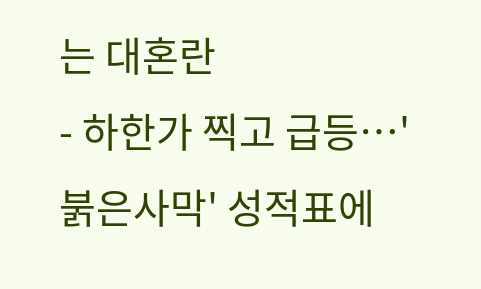는 대혼란
- 하한가 찍고 급등…'붉은사막' 성적표에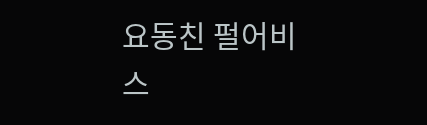요동친 펄어비스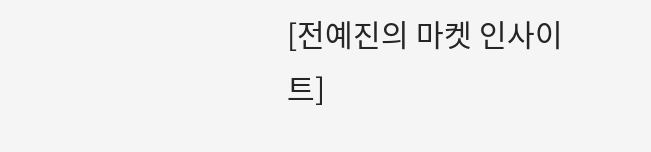[전예진의 마켓 인사이트]